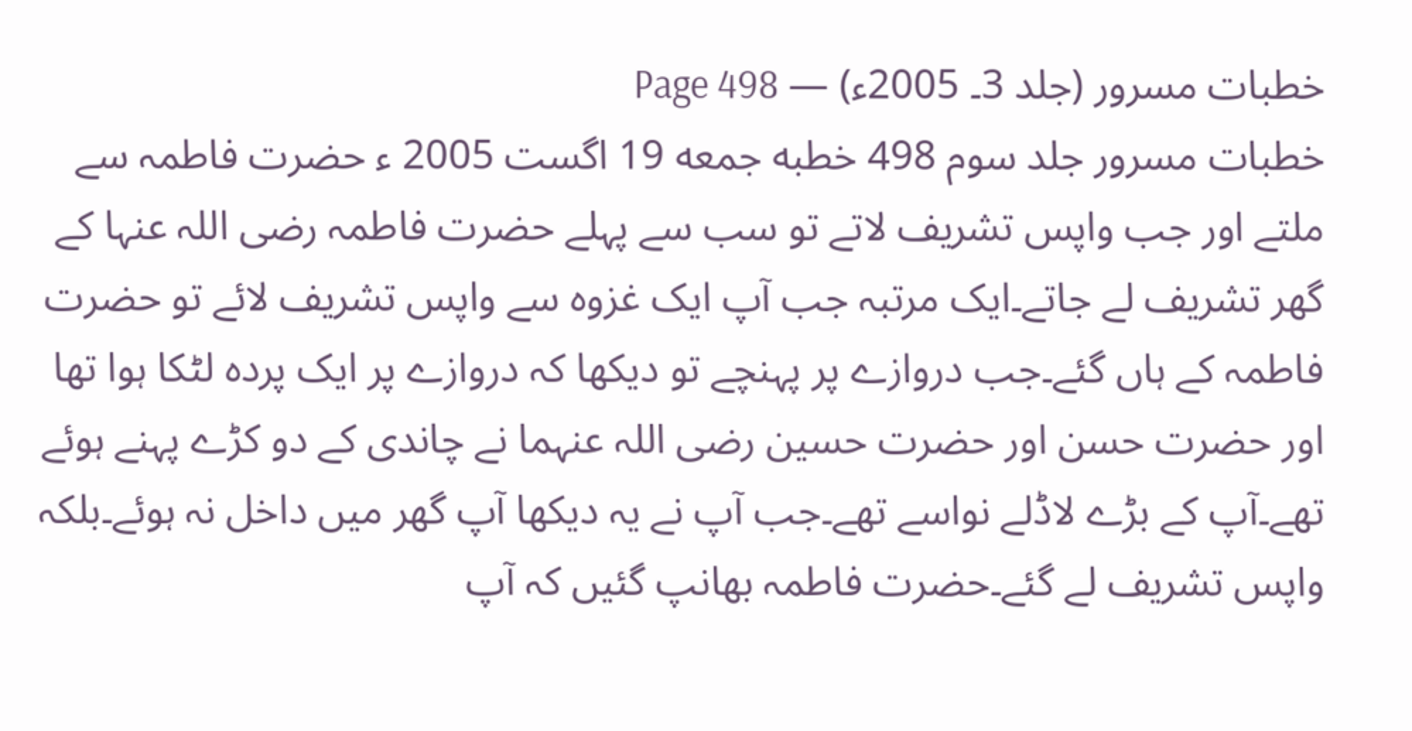خطبات مسرور (جلد 3۔ 2005ء) — Page 498
خطبات مسرور جلد سوم 498 خطبه جمعه 19 اگست 2005 ء حضرت فاطمہ سے ملتے اور جب واپس تشریف لاتے تو سب سے پہلے حضرت فاطمہ رضی اللہ عنہا کے گھر تشریف لے جاتے۔ایک مرتبہ جب آپ ایک غزوہ سے واپس تشریف لائے تو حضرت فاطمہ کے ہاں گئے۔جب دروازے پر پہنچے تو دیکھا کہ دروازے پر ایک پردہ لٹکا ہوا تھا اور حضرت حسن اور حضرت حسین رضی اللہ عنہما نے چاندی کے دو کڑے پہنے ہوئے تھے۔آپ کے بڑے لاڈلے نواسے تھے۔جب آپ نے یہ دیکھا آپ گھر میں داخل نہ ہوئے۔بلکہ واپس تشریف لے گئے۔حضرت فاطمہ بھانپ گئیں کہ آپ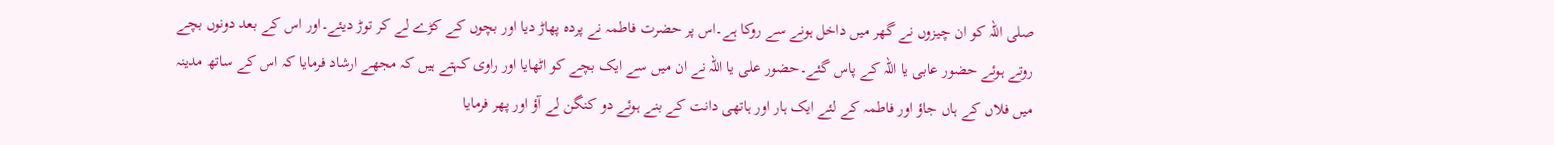صلی اللہ کو ان چیزوں نے گھر میں داخل ہونے سے روکا ہے۔اس پر حضرت فاطمہ نے پردہ پھاڑ دیا اور بچوں کے کڑے لے کر توڑ دیئے۔اور اس کے بعد دونوں بچے روتے ہوئے حضور عابی یا اللہ کے پاس گئے۔حضور علی یا اللہ نے ان میں سے ایک بچے کو اٹھایا اور راوی کہتے ہیں کہ مجھے ارشاد فرمایا کہ اس کے ساتھ مدینہ میں فلاں کے ہاں جاؤ اور فاطمہ کے لئے ایک ہار اور ہاتھی دانت کے بنے ہوئے دو کنگن لے آؤ اور پھر فرمایا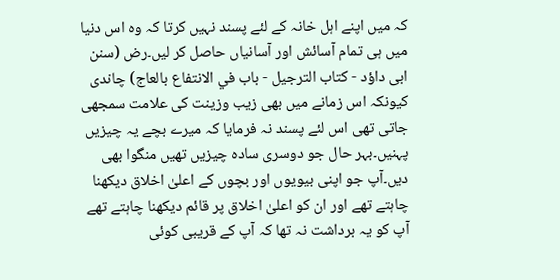کہ میں اپنے اہل خانہ کے لئے پسند نہیں کرتا کہ وہ اس دنیا میں ہی تمام آسائش اور آسانیاں حاصل کر لیں۔رض (سنن ابی داؤد - كتاب الترجيل - باب في الانتفاع بالعاج) چاندی کیونکہ اس زمانے میں بھی زیب وزینت کی علامت سمجھی جاتی تھی اس لئے پسند نہ فرمایا کہ میرے بچے یہ چیزیں پہنیں۔بہر حال جو دوسری سادہ چیزیں تھیں منگوا بھی دیں۔آپ جو اپنی بیویوں اور بچوں کے اعلیٰ اخلاق دیکھنا چاہتے تھے اور ان کو اعلیٰ اخلاق پر قائم دیکھنا چاہتے تھے آپ کو یہ برداشت نہ تھا کہ آپ کے قریبی کوئی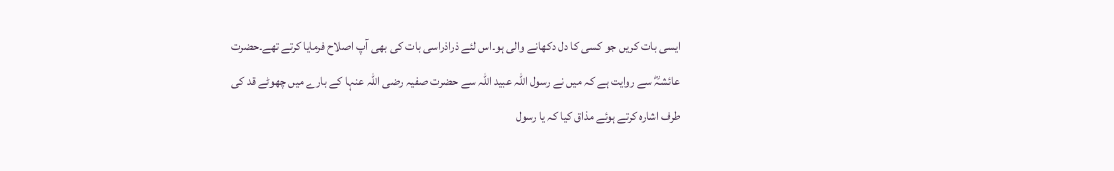ایسی بات کریں جو کسی کا دل دکھانے والی ہو۔اس لئے ذراذراسی بات کی بھی آپ اصلاح فرمایا کرتے تھے۔حضرت عائشہؓ سے روایت ہے کہ میں نے رسول اللہ عبید اللہ سے حضرت صفیہ رضی اللہ عنہا کے بارے میں چھوٹے قد کی طرف اشارہ کرتے ہوئے مذاق کیا کہ یا رسول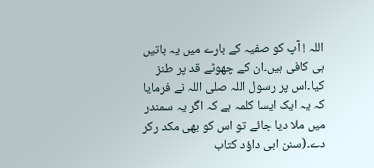اللہ ! آپ کو صفیہ کے بارے میں یہ باتیں ہی کافی ہیں۔ان کے چھوٹے قد پر طنز کیا۔اس پر رسول اللہ صلی اللہ نے فرمایا کہ یہ ایک ایسا کلمہ ہے کہ اگر یہ سمندر میں ملا دیا جائے تو اس کو بھی مکد رکر دے۔(سنن ابی داؤد کتاب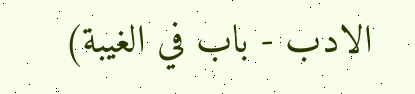الادب - باب في الغيبة)